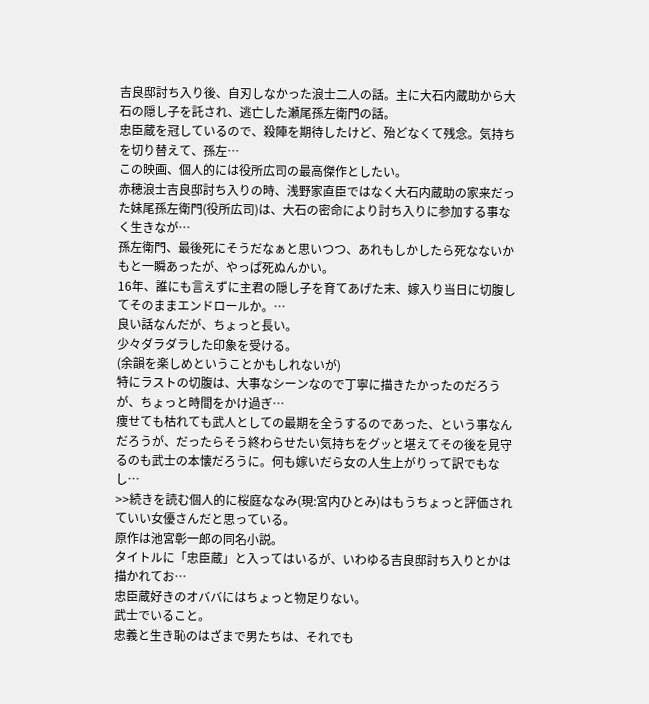吉良邸討ち入り後、自刃しなかった浪士二人の話。主に大石内蔵助から大石の隠し子を託され、逃亡した瀬尾孫左衛門の話。
忠臣蔵を冠しているので、殺陣を期待したけど、殆どなくて残念。気持ちを切り替えて、孫左…
この映画、個人的には役所広司の最高傑作としたい。
赤穂浪士吉良邸討ち入りの時、浅野家直臣ではなく大石内蔵助の家来だった妹尾孫左衛門(役所広司)は、大石の密命により討ち入りに参加する事なく生きなが…
孫左衛門、最後死にそうだなぁと思いつつ、あれもしかしたら死なないかもと一瞬あったが、やっぱ死ぬんかい。
16年、誰にも言えずに主君の隠し子を育てあげた末、嫁入り当日に切腹してそのままエンドロールか。…
良い話なんだが、ちょっと長い。
少々ダラダラした印象を受ける。
(余韻を楽しめということかもしれないが)
特にラストの切腹は、大事なシーンなので丁寧に描きたかったのだろうが、ちょっと時間をかけ過ぎ…
痩せても枯れても武人としての最期を全うするのであった、という事なんだろうが、だったらそう終わらせたい気持ちをグッと堪えてその後を見守るのも武士の本懐だろうに。何も嫁いだら女の人生上がりって訳でもなし…
>>続きを読む個人的に桜庭ななみ(現:宮内ひとみ)はもうちょっと評価されていい女優さんだと思っている。
原作は池宮彰一郎の同名小説。
タイトルに「忠臣蔵」と入ってはいるが、いわゆる吉良邸討ち入りとかは描かれてお…
忠臣蔵好きのオババにはちょっと物足りない。
武士でいること。
忠義と生き恥のはざまで男たちは、それでも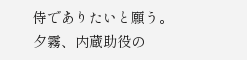侍でありたいと願う。
夕霧、内蔵助役の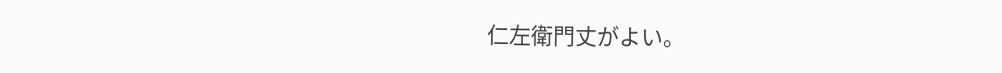仁左衛門丈がよい。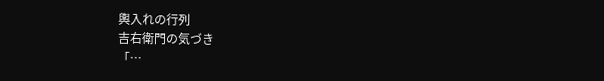輿入れの行列
吉右衛門の気づき
「…